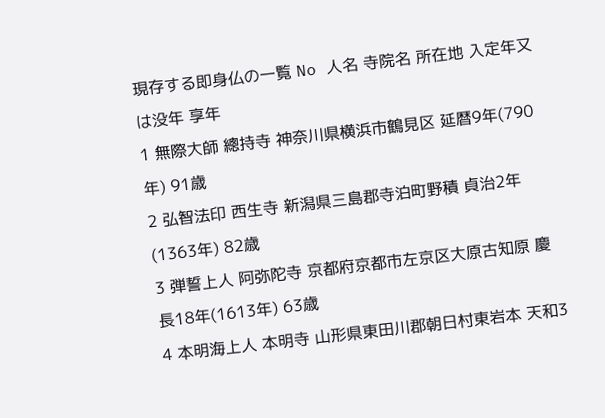現存する即身仏の一覧 No 人名 寺院名 所在地 入定年又は没年 享年
1 無際大師 總持寺 神奈川県横浜市鶴見区 延暦9年(790年) 91歳
2 弘智法印 西生寺 新潟県三島郡寺泊町野積 貞治2年(1363年) 82歳
3 弾誓上人 阿弥陀寺 京都府京都市左京区大原古知原 慶長18年(1613年) 63歳
4 本明海上人 本明寺 山形県東田川郡朝日村東岩本 天和3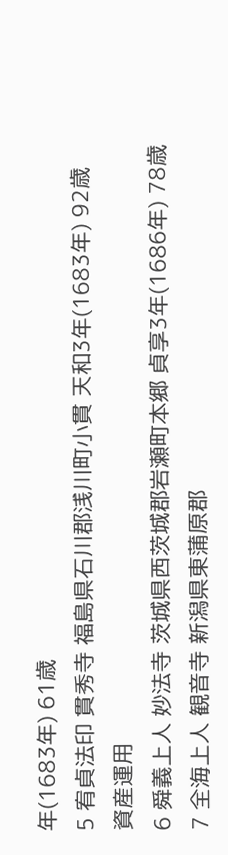年(1683年) 61歳
5 宥貞法印 貫秀寺 福島県石川郡浅川町小貫 天和3年(1683年) 92歳
資産運用
6 舜義上人 妙法寺 茨城県西茨城郡岩瀬町本郷 貞享3年(1686年) 78歳
7 全海上人 観音寺 新潟県東蒲原郡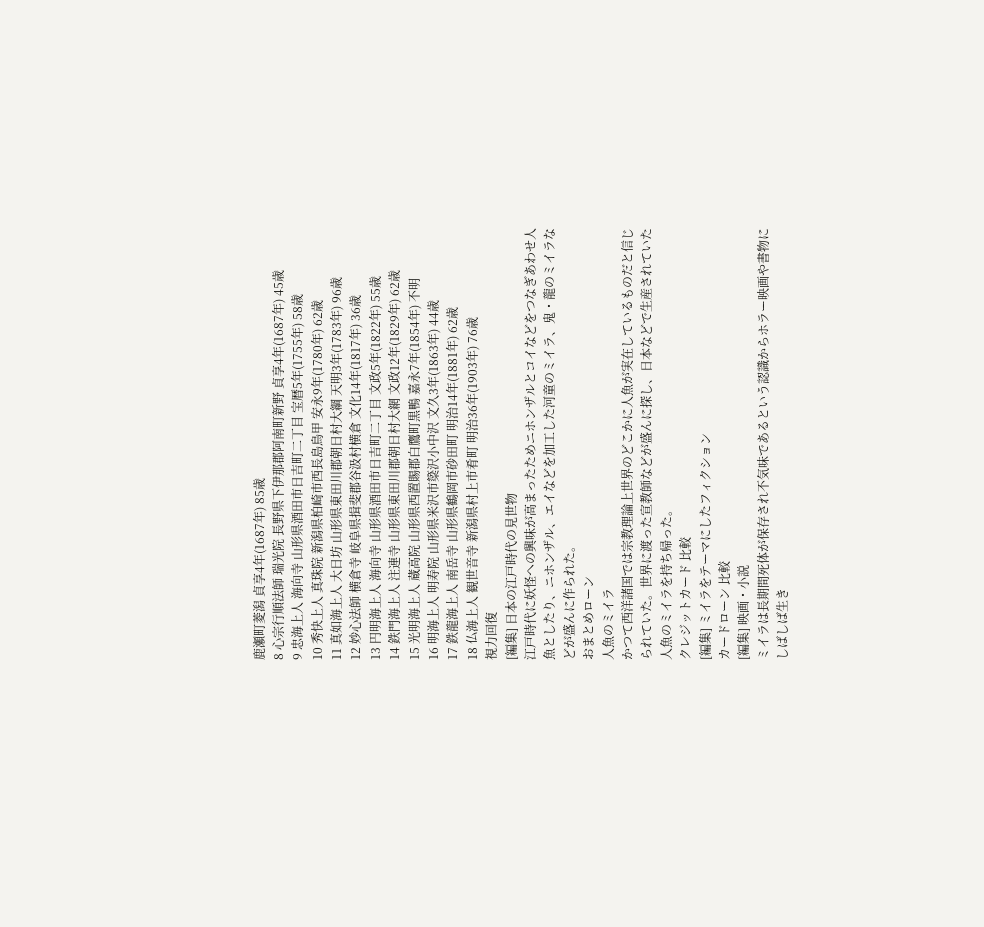鹿瀬町菱潟 貞享4年(1687年) 85歳
8 心宗行順法師 瑞光院 長野県下伊那郡阿南町新野 貞享4年(1687年) 45歳
9 忠海上人 海向寺 山形県酒田市日吉町二丁目 宝暦5年(1755年) 58歳
10 秀快上人 真珠院 新潟県柏崎市西長島鳥甲 安永9年(1780年) 62歳
11 真如海上人 大日坊 山形県東田川郡朝日村大綱 天明3年(1783年) 96歳
12 妙心法師 横倉寺 岐阜県揖斐郡谷汲村横倉 文化14年(1817年) 36歳
13 円明海上人 海向寺 山形県酒田市日吉町二丁目 文政5年(1822年) 55歳
14 鉄門海上人 注連寺 山形県東田川郡朝日村大網 文政12年(1829年) 62歳
15 光明海上人 蔵高院 山形県西置賜郡白鷹町黒鴨 嘉永7年(1854年) 不明
16 明海上人 明寿院 山形県米沢市簗沢小中沢 文久3年(1863年) 44歳
17 鉄龍海上人 南岳寺 山形県鶴岡市砂田町 明治14年(1881年) 62歳
18 仏海上人 観世音寺 新潟県村上市肴町 明治36年(1903年) 76歳
視力回復
[編集] 日本の江戸時代の見世物
江戸時代に妖怪への興味が高まったためニホンザルとコイなどをつなぎあわせ人魚としたり、ニホンザル、エイなどを加工した河童のミイラ、鬼・龍のミイラなどが盛んに作られた。
おまとめローン
人魚のミイラ
かつて西洋諸国では宗教理論上世界のどこかに人魚が実在しているものだと信じられていた。世界に渡った宣教師などが盛んに探し、日本などで生産されていた人魚のミイラを持ち帰った。
クレジットカード 比較
[編集] ミイラをテーマにしたフィクション
カードローン 比較
[編集] 映画・小説
ミイラは長期間死体が保存され不気味であるという認識からホラー映画や書物にしばしば生き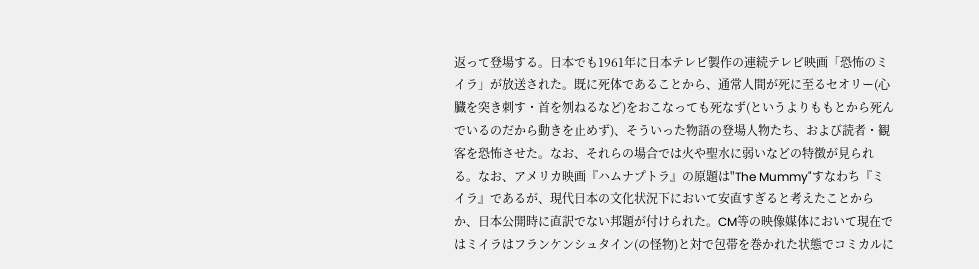返って登場する。日本でも1961年に日本テレビ製作の連続テレビ映画「恐怖のミイラ」が放送された。既に死体であることから、通常人間が死に至るセオリー(心臓を突き刺す・首を刎ねるなど)をおこなっても死なず(というよりももとから死んでいるのだから動きを止めず)、そういった物語の登場人物たち、および読者・観客を恐怖させた。なお、それらの場合では火や聖水に弱いなどの特徴が見られる。なお、アメリカ映画『ハムナプトラ』の原題は"The Mummy"すなわち『ミイラ』であるが、現代日本の文化状況下において安直すぎると考えたことからか、日本公開時に直訳でない邦題が付けられた。CM等の映像媒体において現在ではミイラはフランケンシュタイン(の怪物)と対で包帯を巻かれた状態でコミカルに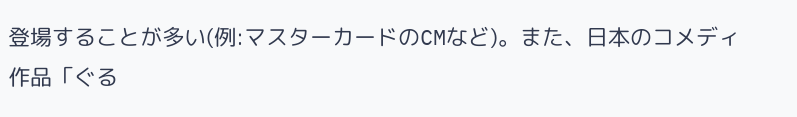登場することが多い(例:マスターカードのCMなど)。また、日本のコメディ作品「ぐる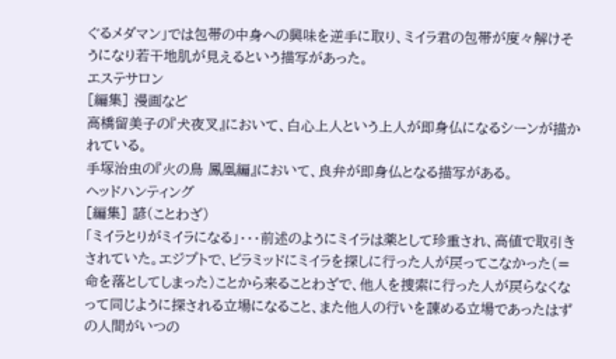ぐるメダマン」では包帯の中身への興味を逆手に取り、ミイラ君の包帯が度々解けそうになり若干地肌が見えるという描写があった。
エステサロン
[編集] 漫画など
高橋留美子の『犬夜叉』において、白心上人という上人が即身仏になるシーンが描かれている。
手塚治虫の『火の鳥 鳳凰編』において、良弁が即身仏となる描写がある。
ヘッドハンティング
[編集] 諺(ことわざ)
「ミイラとりがミイラになる」・・・前述のようにミイラは薬として珍重され、高値で取引きされていた。エジプトで、ピラミッドにミイラを探しに行った人が戻ってこなかった(=命を落としてしまった)ことから来ることわざで、他人を捜索に行った人が戻らなくなって同じように探される立場になること、また他人の行いを諌める立場であったはずの人間がいつの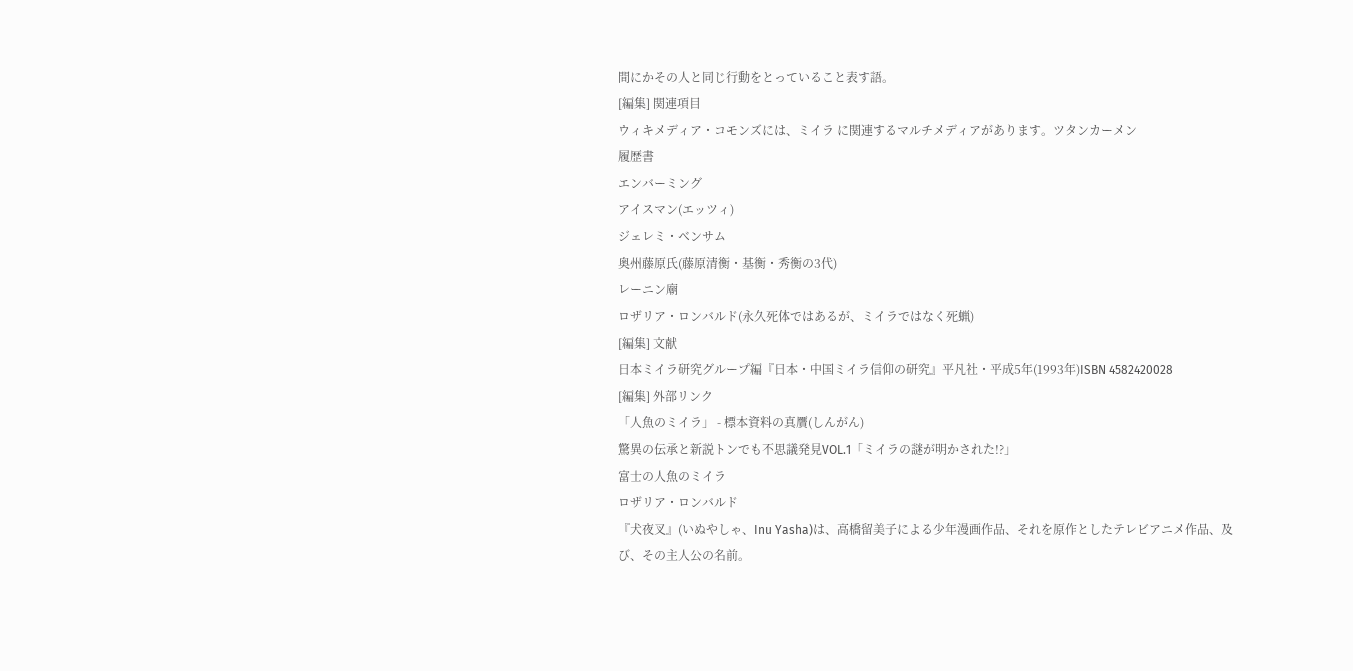間にかその人と同じ行動をとっていること表す語。
[編集] 関連項目
ウィキメディア・コモンズには、ミイラ に関連するマルチメディアがあります。ツタンカーメン
履歴書
エンバーミング
アイスマン(エッツィ)
ジェレミ・ベンサム
奥州藤原氏(藤原清衡・基衡・秀衡の3代)
レーニン廟
ロザリア・ロンバルド(永久死体ではあるが、ミイラではなく死蝋)
[編集] 文献
日本ミイラ研究グループ編『日本・中国ミイラ信仰の研究』平凡社・平成5年(1993年)ISBN 4582420028
[編集] 外部リンク
「人魚のミイラ」 - 標本資料の真贋(しんがん)
驚異の伝承と新説トンでも不思議発見VOL.1「ミイラの謎が明かされた!?」
富士の人魚のミイラ
ロザリア・ロンバルド
『犬夜叉』(いぬやしゃ、Inu Yasha)は、高橋留美子による少年漫画作品、それを原作としたテレビアニメ作品、及び、その主人公の名前。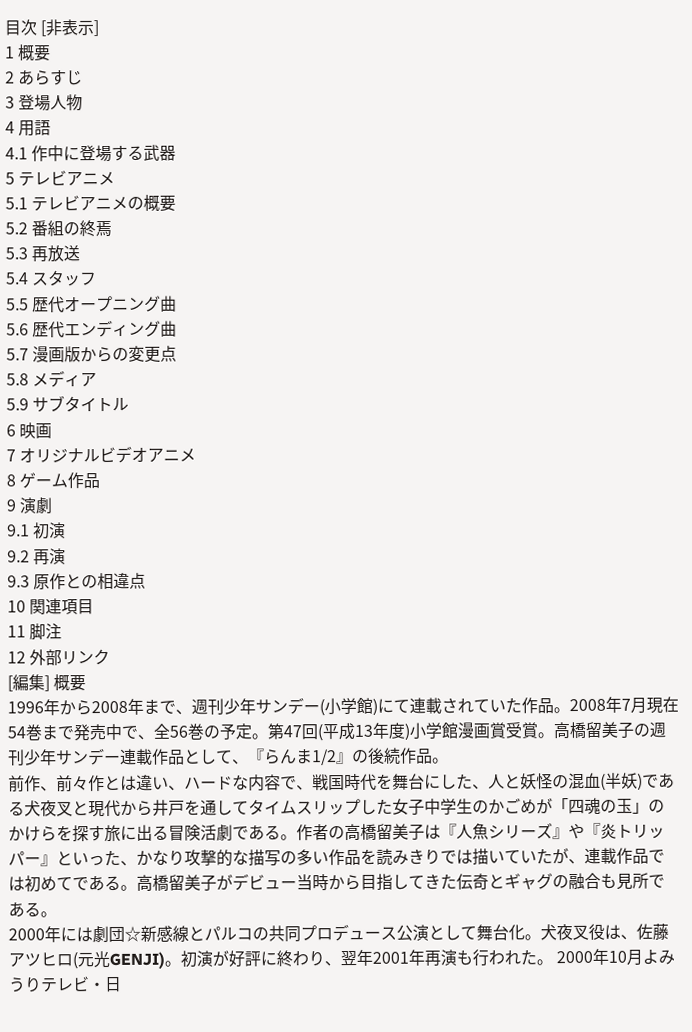目次 [非表示]
1 概要
2 あらすじ
3 登場人物
4 用語
4.1 作中に登場する武器
5 テレビアニメ
5.1 テレビアニメの概要
5.2 番組の終焉
5.3 再放送
5.4 スタッフ
5.5 歴代オープニング曲
5.6 歴代エンディング曲
5.7 漫画版からの変更点
5.8 メディア
5.9 サブタイトル
6 映画
7 オリジナルビデオアニメ
8 ゲーム作品
9 演劇
9.1 初演
9.2 再演
9.3 原作との相違点
10 関連項目
11 脚注
12 外部リンク
[編集] 概要
1996年から2008年まで、週刊少年サンデー(小学館)にて連載されていた作品。2008年7月現在54巻まで発売中で、全56巻の予定。第47回(平成13年度)小学館漫画賞受賞。高橋留美子の週刊少年サンデー連載作品として、『らんま1/2』の後続作品。
前作、前々作とは違い、ハードな内容で、戦国時代を舞台にした、人と妖怪の混血(半妖)である犬夜叉と現代から井戸を通してタイムスリップした女子中学生のかごめが「四魂の玉」のかけらを探す旅に出る冒険活劇である。作者の高橋留美子は『人魚シリーズ』や『炎トリッパー』といった、かなり攻撃的な描写の多い作品を読みきりでは描いていたが、連載作品では初めてである。高橋留美子がデビュー当時から目指してきた伝奇とギャグの融合も見所である。
2000年には劇団☆新感線とパルコの共同プロデュース公演として舞台化。犬夜叉役は、佐藤アツヒロ(元光GENJI)。初演が好評に終わり、翌年2001年再演も行われた。 2000年10月よみうりテレビ・日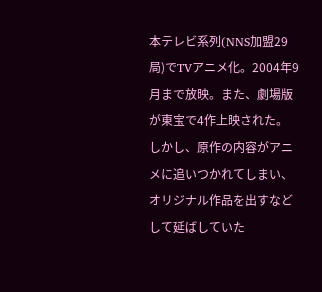本テレビ系列(NNS加盟29局)でTVアニメ化。2004年9月まで放映。また、劇場版が東宝で4作上映された。しかし、原作の内容がアニメに追いつかれてしまい、オリジナル作品を出すなどして延ばしていた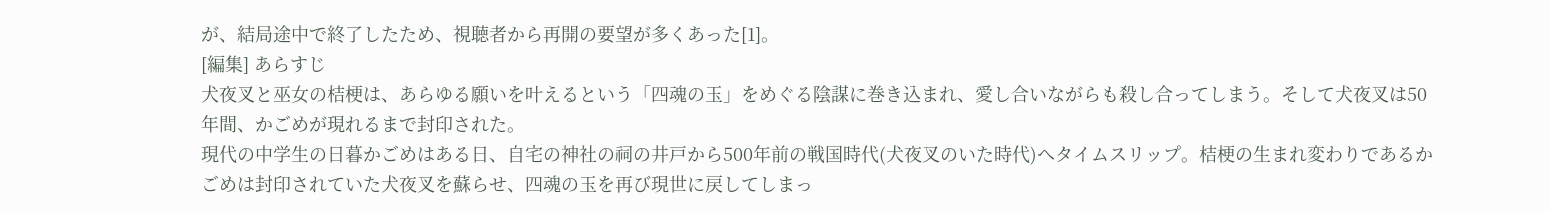が、結局途中で終了したため、視聴者から再開の要望が多くあった[1]。
[編集] あらすじ
犬夜叉と巫女の桔梗は、あらゆる願いを叶えるという「四魂の玉」をめぐる陰謀に巻き込まれ、愛し合いながらも殺し合ってしまう。そして犬夜叉は50年間、かごめが現れるまで封印された。
現代の中学生の日暮かごめはある日、自宅の神社の祠の井戸から500年前の戦国時代(犬夜叉のいた時代)へタイムスリップ。桔梗の生まれ変わりであるかごめは封印されていた犬夜叉を蘇らせ、四魂の玉を再び現世に戻してしまっ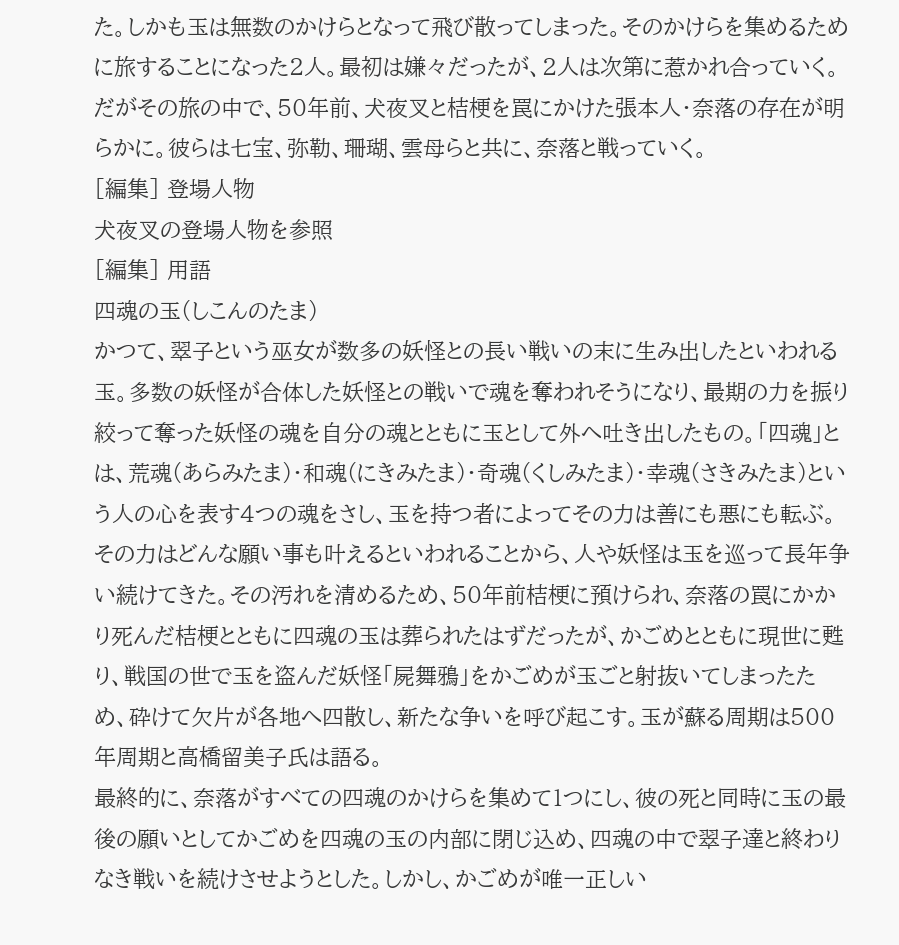た。しかも玉は無数のかけらとなって飛び散ってしまった。そのかけらを集めるために旅することになった2人。最初は嫌々だったが、2人は次第に惹かれ合っていく。だがその旅の中で、50年前、犬夜叉と桔梗を罠にかけた張本人・奈落の存在が明らかに。彼らは七宝、弥勒、珊瑚、雲母らと共に、奈落と戦っていく。
[編集] 登場人物
犬夜叉の登場人物を参照
[編集] 用語
四魂の玉(しこんのたま)
かつて、翠子という巫女が数多の妖怪との長い戦いの末に生み出したといわれる玉。多数の妖怪が合体した妖怪との戦いで魂を奪われそうになり、最期の力を振り絞って奪った妖怪の魂を自分の魂とともに玉として外へ吐き出したもの。「四魂」とは、荒魂(あらみたま)・和魂(にきみたま)・奇魂(くしみたま)・幸魂(さきみたま)という人の心を表す4つの魂をさし、玉を持つ者によってその力は善にも悪にも転ぶ。
その力はどんな願い事も叶えるといわれることから、人や妖怪は玉を巡って長年争い続けてきた。その汚れを清めるため、50年前桔梗に預けられ、奈落の罠にかかり死んだ桔梗とともに四魂の玉は葬られたはずだったが、かごめとともに現世に甦り、戦国の世で玉を盗んだ妖怪「屍舞鴉」をかごめが玉ごと射抜いてしまったため、砕けて欠片が各地へ四散し、新たな争いを呼び起こす。玉が蘇る周期は500年周期と高橋留美子氏は語る。
最終的に、奈落がすべての四魂のかけらを集めて1つにし、彼の死と同時に玉の最後の願いとしてかごめを四魂の玉の内部に閉じ込め、四魂の中で翠子達と終わりなき戦いを続けさせようとした。しかし、かごめが唯一正しい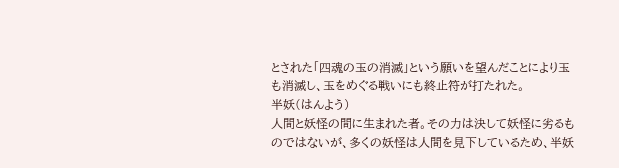とされた「四魂の玉の消滅」という願いを望んだことにより玉も消滅し、玉をめぐる戦いにも終止符が打たれた。
半妖(はんよう)
人間と妖怪の間に生まれた者。その力は決して妖怪に劣るものではないが、多くの妖怪は人間を見下しているため、半妖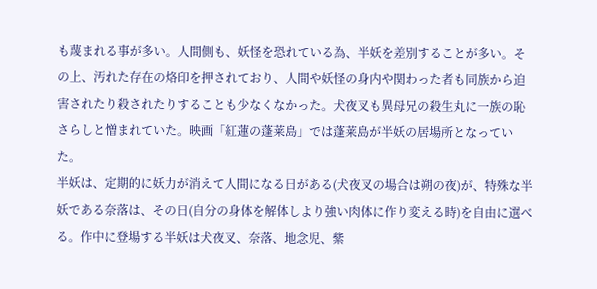も蔑まれる事が多い。人間側も、妖怪を恐れている為、半妖を差別することが多い。その上、汚れた存在の烙印を押されており、人間や妖怪の身内や関わった者も同族から迫害されたり殺されたりすることも少なくなかった。犬夜叉も異母兄の殺生丸に一族の恥さらしと憎まれていた。映画「紅蓮の蓬莱島」では蓬莱島が半妖の居場所となっていた。
半妖は、定期的に妖力が消えて人間になる日がある(犬夜叉の場合は朔の夜)が、特殊な半妖である奈落は、その日(自分の身体を解体しより強い肉体に作り変える時)を自由に選べる。作中に登場する半妖は犬夜叉、奈落、地念児、紫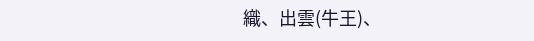織、出雲(牛王)、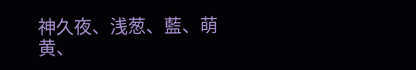神久夜、浅葱、藍、萌黄、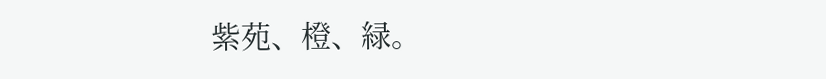紫苑、橙、緑。